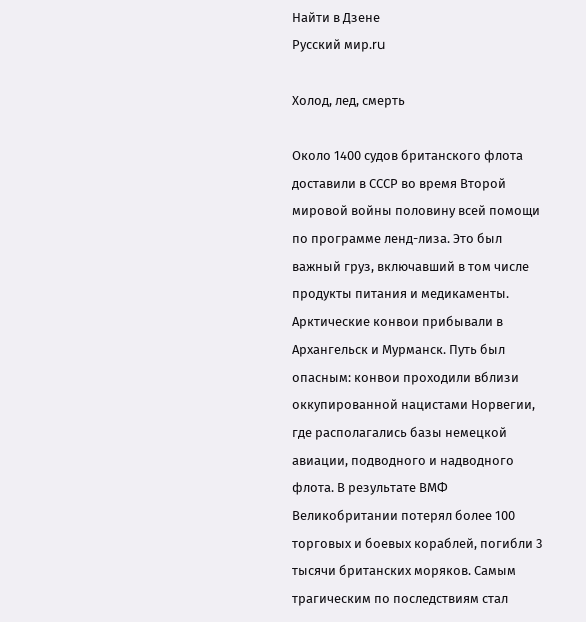Найти в Дзене
Русский мир.ru

Холод, лед, смерть

Около 1400 судов британского флота доставили в СССР во время Второй мировой войны половину всей помощи по программе ленд-лиза. Это был важный груз, включавший в том числе продукты питания и медикаменты. Арктические конвои прибывали в Архангельск и Мурманск. Путь был опасным: конвои проходили вблизи оккупированной нацистами Норвегии, где располагались базы немецкой авиации, подводного и надводного флота. В результате ВМФ Великобритании потерял более 100 торговых и боевых кораблей, погибли 3 тысячи британских моряков. Самым трагическим по последствиям стал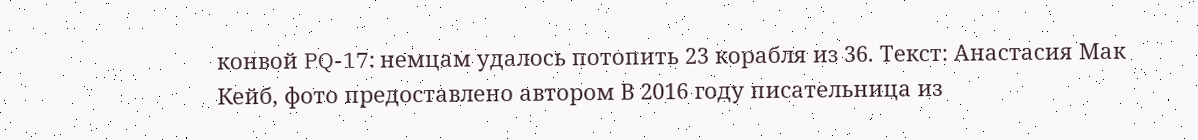конвой PQ-17: немцам удалось потопить 23 корабля из 36. Текст: Анастасия Мак Кейб, фото предоставлено автором В 2016 году писательница из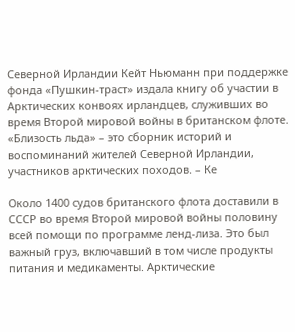Северной Ирландии Кейт Ньюманн при поддержке фонда «Пушкин-траст» издала книгу об участии в Арктических конвоях ирландцев, служивших во время Второй мировой войны в британском флоте. «Близость льда» – это сборник историй и воспоминаний жителей Северной Ирландии, участников арктических походов. – Ке

Около 1400 судов британского флота доставили в СССР во время Второй мировой войны половину всей помощи по программе ленд-лиза. Это был важный груз, включавший в том числе продукты питания и медикаменты. Арктические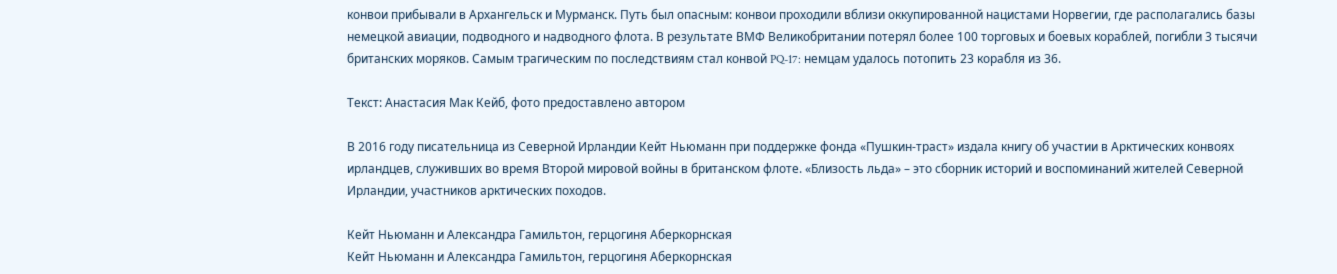конвои прибывали в Архангельск и Мурманск. Путь был опасным: конвои проходили вблизи оккупированной нацистами Норвегии, где располагались базы немецкой авиации, подводного и надводного флота. В результате ВМФ Великобритании потерял более 100 торговых и боевых кораблей, погибли 3 тысячи британских моряков. Самым трагическим по последствиям стал конвой PQ-17: немцам удалось потопить 23 корабля из 36.

Текст: Анастасия Мак Кейб, фото предоставлено автором

В 2016 году писательница из Северной Ирландии Кейт Ньюманн при поддержке фонда «Пушкин-траст» издала книгу об участии в Арктических конвоях ирландцев, служивших во время Второй мировой войны в британском флоте. «Близость льда» – это сборник историй и воспоминаний жителей Северной Ирландии, участников арктических походов.

Кейт Ньюманн и Александра Гамильтон, герцогиня Аберкорнская
Кейт Ньюманн и Александра Гамильтон, герцогиня Аберкорнская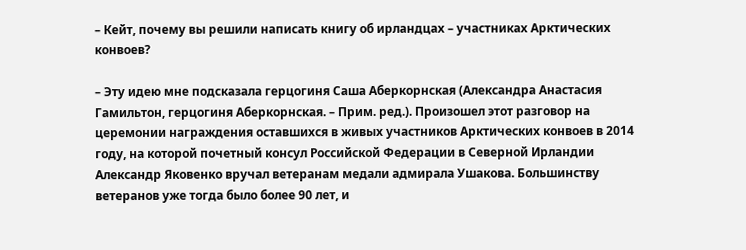– Кейт, почему вы решили написать книгу об ирландцах – участниках Арктических конвоев?

– Эту идею мне подсказала герцогиня Саша Аберкорнская (Александра Анастасия Гамильтон, герцогиня Аберкорнская. – Прим. ред.). Произошел этот разговор на церемонии награждения оставшихся в живых участников Арктических конвоев в 2014 году, на которой почетный консул Российской Федерации в Северной Ирландии Александр Яковенко вручал ветеранам медали адмирала Ушакова. Большинству ветеранов уже тогда было более 90 лет, и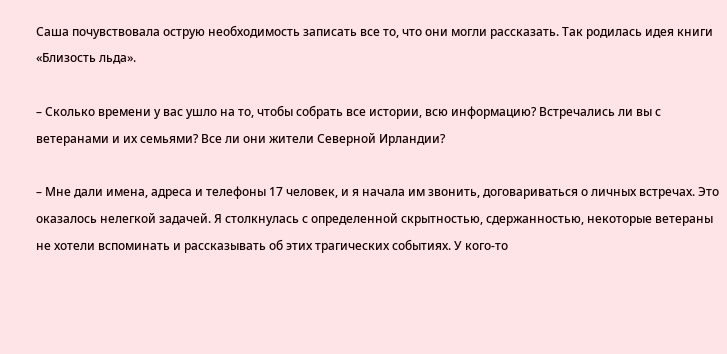Саша почувствовала острую необходимость записать все то, что они могли рассказать. Так родилась идея книги «Близость льда».

– Сколько времени у вас ушло на то, чтобы собрать все истории, всю информацию? Встречались ли вы с ветеранами и их семьями? Все ли они жители Северной Ирландии?

– Мне дали имена, адреса и телефоны 17 человек, и я начала им звонить, договариваться о личных встречах. Это оказалось нелегкой задачей. Я столкнулась с определенной скрытностью, сдержанностью, некоторые ветераны не хотели вспоминать и рассказывать об этих трагических событиях. У кого-то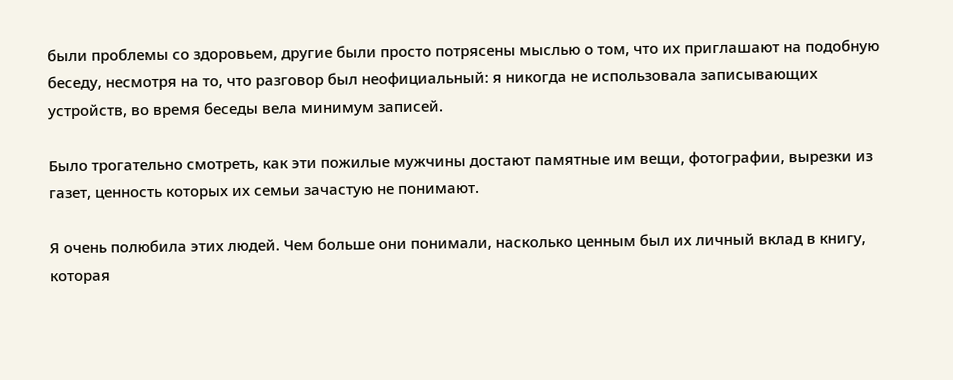были проблемы со здоровьем, другие были просто потрясены мыслью о том, что их приглашают на подобную беседу, несмотря на то, что разговор был неофициальный: я никогда не использовала записывающих устройств, во время беседы вела минимум записей.

Было трогательно смотреть, как эти пожилые мужчины достают памятные им вещи, фотографии, вырезки из газет, ценность которых их семьи зачастую не понимают.

Я очень полюбила этих людей. Чем больше они понимали, насколько ценным был их личный вклад в книгу, которая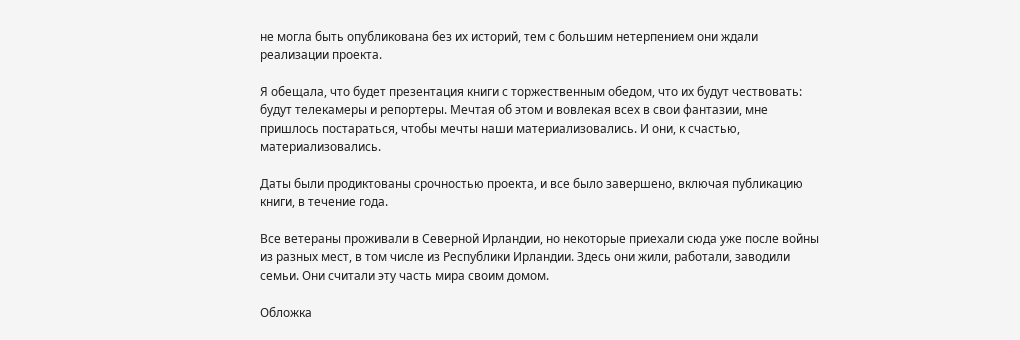не могла быть опубликована без их историй, тем с большим нетерпением они ждали реализации проекта.

Я обещала, что будет презентация книги с торжественным обедом, что их будут чествовать: будут телекамеры и репортеры. Мечтая об этом и вовлекая всех в свои фантазии, мне пришлось постараться, чтобы мечты наши материализовались. И они, к счастью, материализовались.

Даты были продиктованы срочностью проекта, и все было завершено, включая публикацию книги, в течение года.

Все ветераны проживали в Северной Ирландии, но некоторые приехали сюда уже после войны из разных мест, в том числе из Республики Ирландии. Здесь они жили, работали, заводили семьи. Они считали эту часть мира своим домом.

Обложка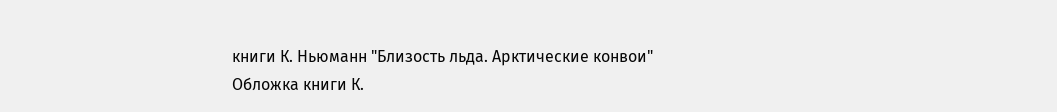книги К. Ньюманн "Близость льда. Арктические конвои"
Обложка книги К.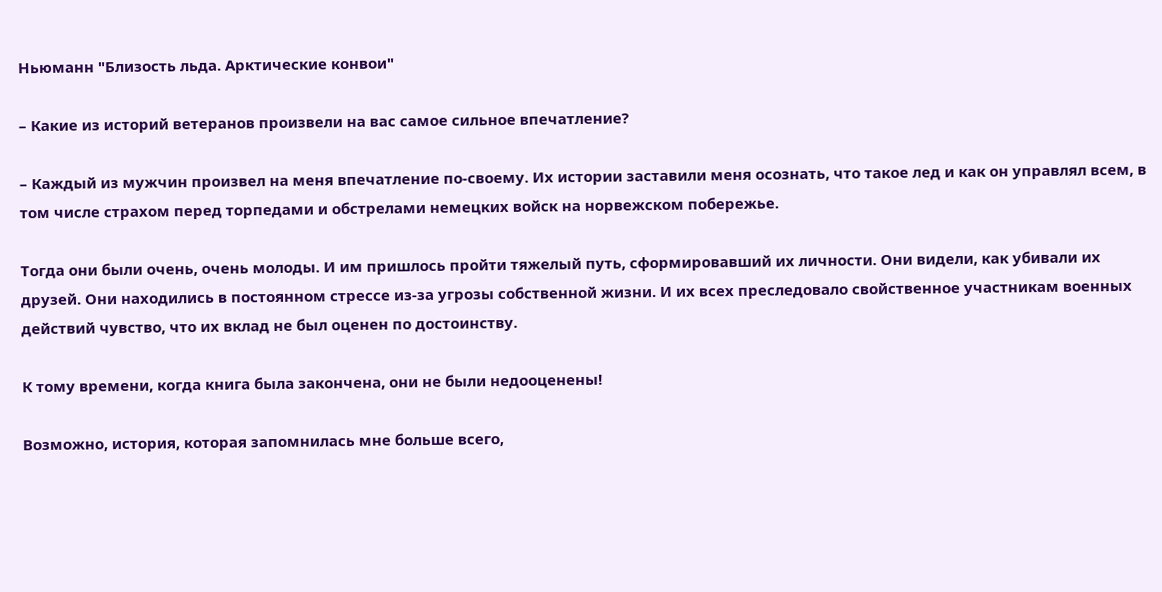Ньюманн "Близость льда. Арктические конвои"

– Какие из историй ветеранов произвели на вас самое сильное впечатление?

– Каждый из мужчин произвел на меня впечатление по-своему. Их истории заставили меня осознать, что такое лед и как он управлял всем, в том числе страхом перед торпедами и обстрелами немецких войск на норвежском побережье.

Тогда они были очень, очень молоды. И им пришлось пройти тяжелый путь, сформировавший их личности. Они видели, как убивали их друзей. Они находились в постоянном стрессе из-за угрозы собственной жизни. И их всех преследовало свойственное участникам военных действий чувство, что их вклад не был оценен по достоинству.

К тому времени, когда книга была закончена, они не были недооценены!

Возможно, история, которая запомнилась мне больше всего,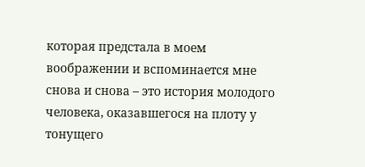которая предстала в моем воображении и вспоминается мне снова и снова – это история молодого человека, оказавшегося на плоту у тонущего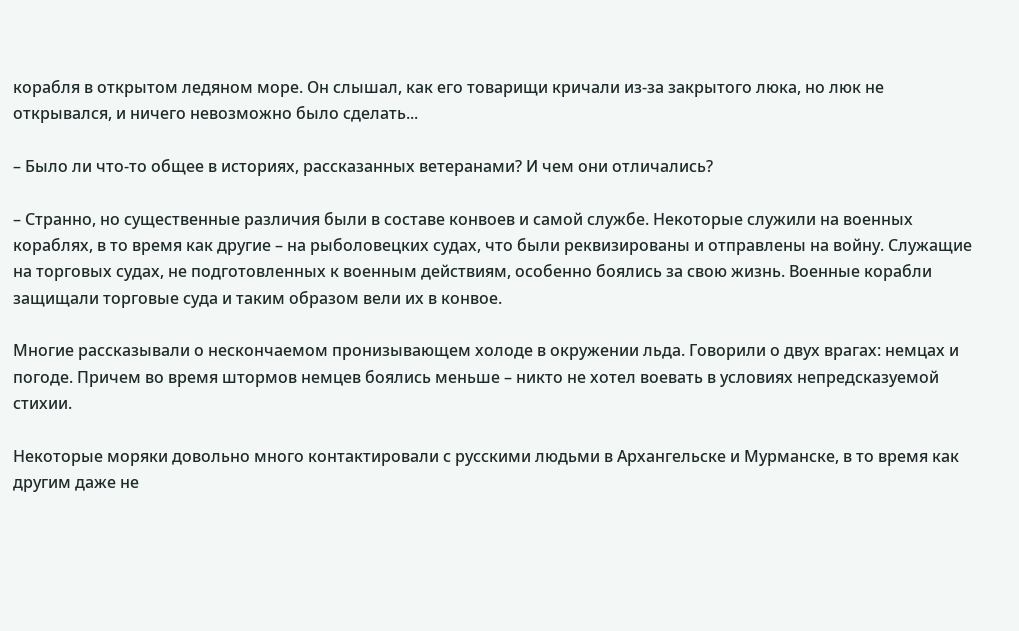корабля в открытом ледяном море. Он слышал, как его товарищи кричали из-за закрытого люка, но люк не открывался, и ничего невозможно было сделать...

– Было ли что-то общее в историях, рассказанных ветеранами? И чем они отличались?

– Странно, но существенные различия были в составе конвоев и самой службе. Некоторые служили на военных кораблях, в то время как другие – на рыболовецких судах, что были реквизированы и отправлены на войну. Служащие на торговых судах, не подготовленных к военным действиям, особенно боялись за свою жизнь. Военные корабли защищали торговые суда и таким образом вели их в конвое.

Многие рассказывали о нескончаемом пронизывающем холоде в окружении льда. Говорили о двух врагах: немцах и погоде. Причем во время штормов немцев боялись меньше – никто не хотел воевать в условиях непредсказуемой стихии.

Некоторые моряки довольно много контактировали с русскими людьми в Архангельске и Мурманске, в то время как другим даже не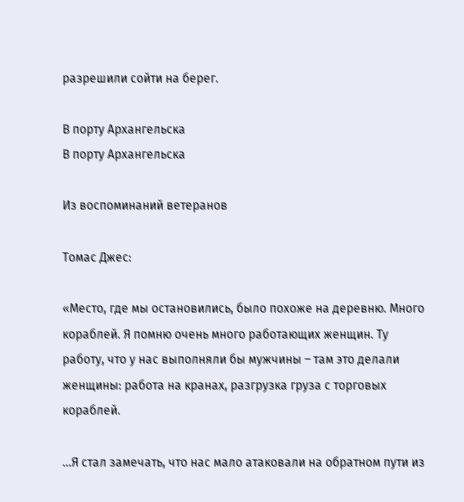разрешили сойти на берег.

В порту Архангельска
В порту Архангельска

Из воспоминаний ветеранов

Томас Джес:

«Место, где мы остановились, было похоже на деревню. Много кораблей. Я помню очень много работающих женщин. Ту работу, что у нас выполняли бы мужчины – там это делали женщины: работа на кранах, разгрузка груза с торговых кораблей.

...Я стал замечать, что нас мало атаковали на обратном пути из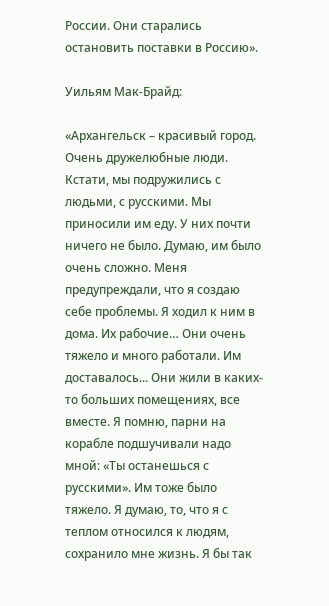России. Они старались остановить поставки в Россию».

Уильям Мак-Брайд:

«Архангельск – красивый город. Очень дружелюбные люди. Кстати, мы подружились с людьми, с русскими. Мы приносили им еду. У них почти ничего не было. Думаю, им было очень сложно. Меня предупреждали, что я создаю себе проблемы. Я ходил к ним в дома. Их рабочие… Они очень тяжело и много работали. Им доставалось... Они жили в каких-то больших помещениях, все вместе. Я помню, парни на корабле подшучивали надо мной: «Ты останешься с русскими». Им тоже было тяжело. Я думаю, то, что я с теплом относился к людям, сохранило мне жизнь. Я бы так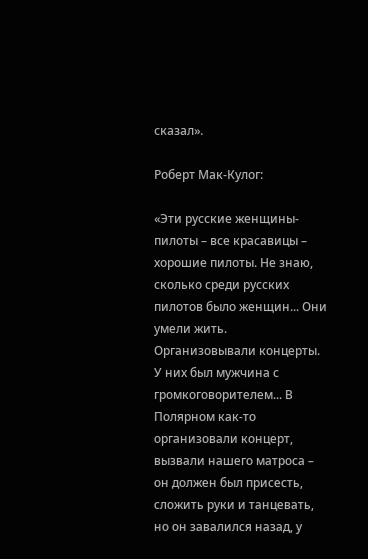сказал».

Роберт Мак-Кулог:

«Эти русские женщины-пилоты – все красавицы – хорошие пилоты. Не знаю, сколько среди русских пилотов было женщин... Они умели жить. Организовывали концерты. У них был мужчина с громкоговорителем... В Полярном как-то организовали концерт, вызвали нашего матроса – он должен был присесть, сложить руки и танцевать, но он завалился назад, у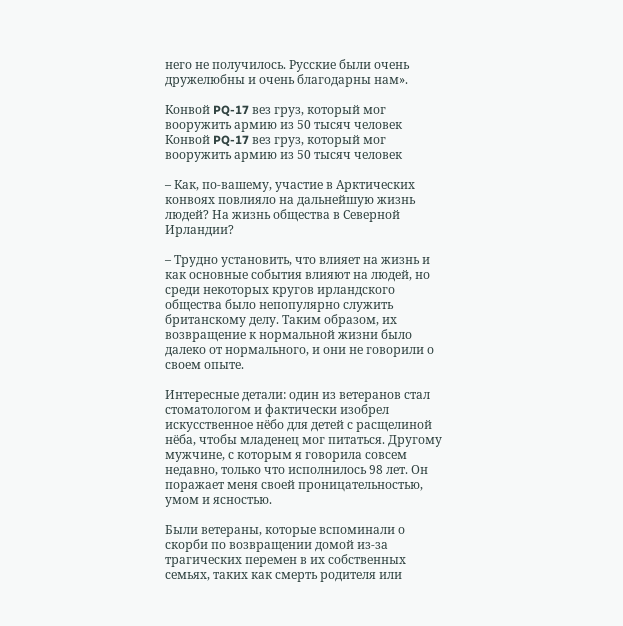него не получилось. Русские были очень дружелюбны и очень благодарны нам».

Конвой PQ-17 вез груз, который мог вооружить армию из 50 тысяч человек
Конвой PQ-17 вез груз, который мог вооружить армию из 50 тысяч человек

– Как, по-вашему, участие в Арктических конвоях повлияло на дальнейшую жизнь людей? На жизнь общества в Северной Ирландии?

– Трудно установить, что влияет на жизнь и как основные события влияют на людей, но среди некоторых кругов ирландского общества было непопулярно служить британскому делу. Таким образом, их возвращение к нормальной жизни было далеко от нормального, и они не говорили о своем опыте.

Интересные детали: один из ветеранов стал стоматологом и фактически изобрел искусственное нёбо для детей с расщелиной нёба, чтобы младенец мог питаться. Другому мужчине, с которым я говорила совсем недавно, только что исполнилось 98 лет. Он поражает меня своей проницательностью, умом и ясностью.

Были ветераны, которые вспоминали о скорби по возвращении домой из-за трагических перемен в их собственных семьях, таких как смерть родителя или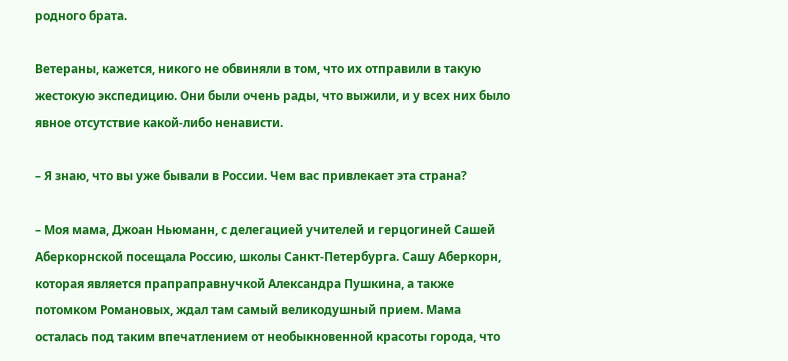родного брата.

Ветераны, кажется, никого не обвиняли в том, что их отправили в такую жестокую экспедицию. Они были очень рады, что выжили, и у всех них было явное отсутствие какой-либо ненависти.

– Я знаю, что вы уже бывали в России. Чем вас привлекает эта страна?

– Моя мама, Джоан Ньюманн, с делегацией учителей и герцогиней Сашей Аберкорнской посещала Россию, школы Санкт-Петербурга. Сашу Аберкорн, которая является прапраправнучкой Александра Пушкина, а также потомком Романовых, ждал там самый великодушный прием. Мама осталась под таким впечатлением от необыкновенной красоты города, что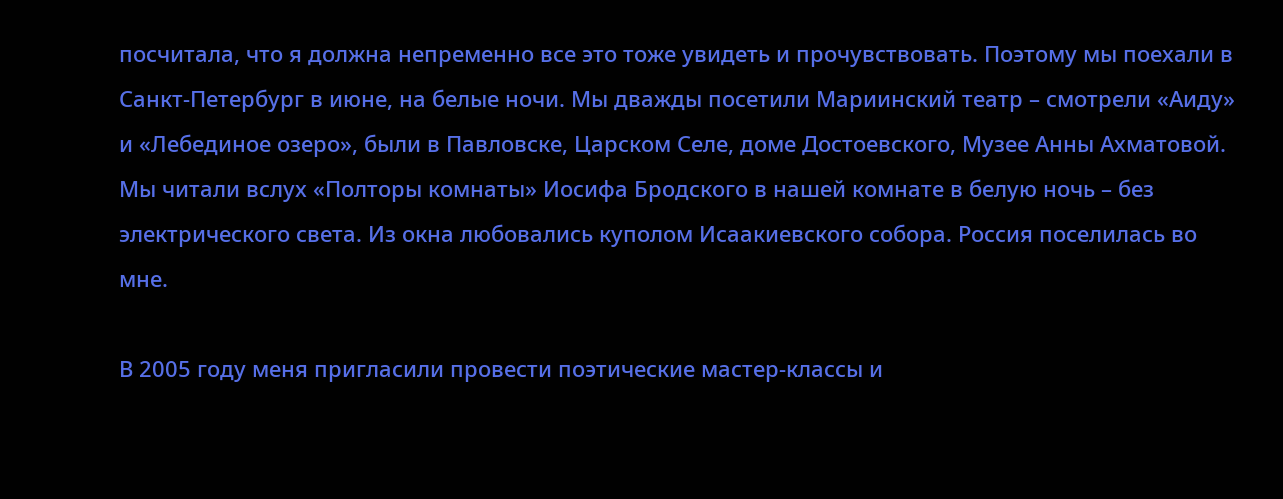посчитала, что я должна непременно все это тоже увидеть и прочувствовать. Поэтому мы поехали в Санкт-Петербург в июне, на белые ночи. Мы дважды посетили Мариинский театр – смотрели «Аиду» и «Лебединое озеро», были в Павловске, Царском Селе, доме Достоевского, Музее Анны Ахматовой. Мы читали вслух «Полторы комнаты» Иосифа Бродского в нашей комнате в белую ночь – без электрического света. Из окна любовались куполом Исаакиевского собора. Россия поселилась во мне.

В 2005 году меня пригласили провести поэтические мастер-классы и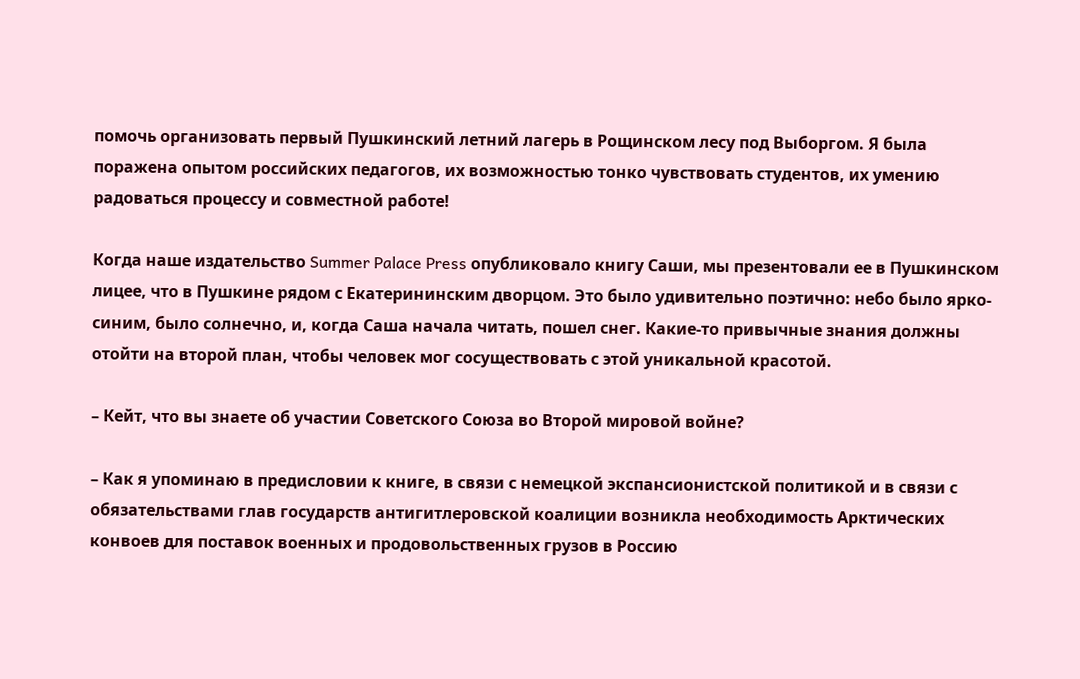помочь организовать первый Пушкинский летний лагерь в Рощинском лесу под Выборгом. Я была поражена опытом российских педагогов, их возможностью тонко чувствовать студентов, их умению радоваться процессу и совместной работе!

Когда наше издательство Summer Palace Press опубликовало книгу Саши, мы презентовали ее в Пушкинском лицее, что в Пушкине рядом с Екатерининским дворцом. Это было удивительно поэтично: небо было ярко-синим, было солнечно, и, когда Саша начала читать, пошел снег. Какие-то привычные знания должны отойти на второй план, чтобы человек мог сосуществовать с этой уникальной красотой.

– Кейт, что вы знаете об участии Советского Союза во Второй мировой войне?

– Как я упоминаю в предисловии к книге, в связи с немецкой экспансионистской политикой и в связи с обязательствами глав государств антигитлеровской коалиции возникла необходимость Арктических конвоев для поставок военных и продовольственных грузов в Россию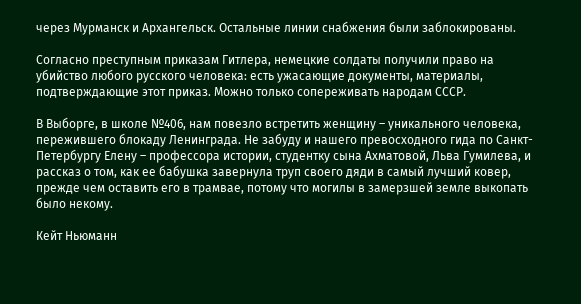через Мурманск и Архангельск. Остальные линии снабжения были заблокированы.

Cогласно преступным приказам Гитлера, немецкие солдаты получили право на убийство любого русского человека: есть ужасающие документы, материалы, подтверждающие этот приказ. Можно только сопереживать народам СССР.

В Выборге, в школе №406, нам повезло встретить женщину – уникального человека, пережившего блокаду Ленинграда. Не забуду и нашего превосходного гида по Санкт-Петербургу Елену – профессора истории, студентку сына Ахматовой, Льва Гумилева, и рассказ о том, как ее бабушка завернула труп своего дяди в самый лучший ковер, прежде чем оставить его в трамвае, потому что могилы в замерзшей земле выкопать было некому.

Кейт Ньюманн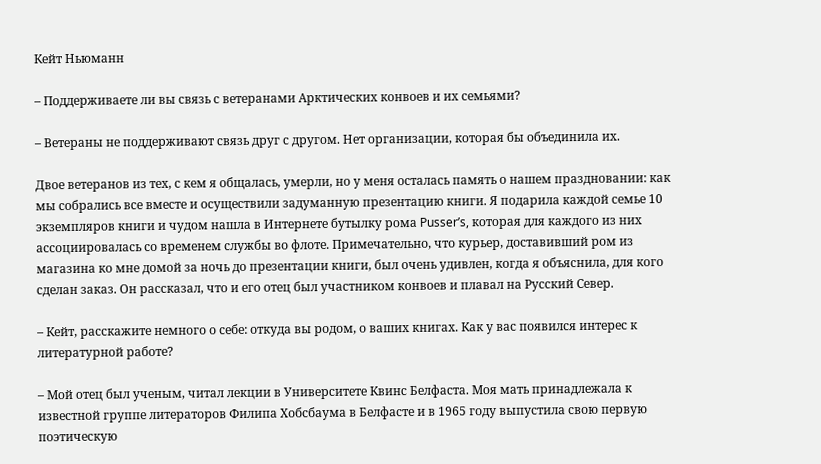Кейт Ньюманн

– Поддерживаете ли вы связь с ветеранами Арктических конвоев и их семьями?

– Ветераны не поддерживают связь друг с другом. Нет организации, которая бы объединила их.

Двое ветеранов из тех, с кем я общалась, умерли, но у меня осталась память о нашем праздновании: как мы собрались все вместе и осуществили задуманную презентацию книги. Я подарила каждой семье 10 экземпляров книги и чудом нашла в Интернете бутылку рома Pusser’s, которая для каждого из них ассоциировалась со временем службы во флоте. Примечательно, что курьер, доставивший ром из магазина ко мне домой за ночь до презентации книги, был очень удивлен, когда я объяснила, для кого сделан заказ. Он рассказал, что и его отец был участником конвоев и плавал на Русский Север.

– Кейт, расскажите немного о себе: откуда вы родом, о ваших книгах. Как у вас появился интерес к литературной работе?

– Мой отец был ученым, читал лекции в Университете Квинс Белфаста. Моя мать принадлежала к известной группе литераторов Филипа Хобсбаума в Белфасте и в 1965 году выпустила свою первую поэтическую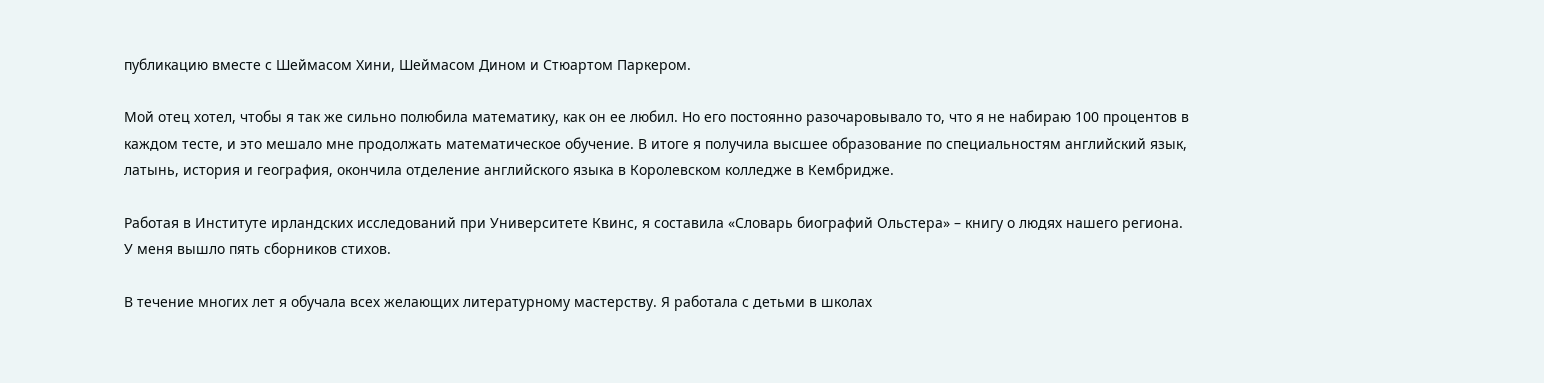публикацию вместе с Шеймасом Хини, Шеймасом Дином и Стюартом Паркером.

Мой отец хотел, чтобы я так же сильно полюбила математику, как он ее любил. Но его постоянно разочаровывало то, что я не набираю 100 процентов в каждом тесте, и это мешало мне продолжать математическое обучение. В итоге я получила высшее образование по специальностям английский язык, латынь, история и география, окончила отделение английского языка в Королевском колледже в Кембридже.

Работая в Институте ирландских исследований при Университете Квинс, я составила «Словарь биографий Ольстера» – книгу о людях нашего региона. У меня вышло пять сборников стихов.

В течение многих лет я обучала всех желающих литературному мастерству. Я работала с детьми в школах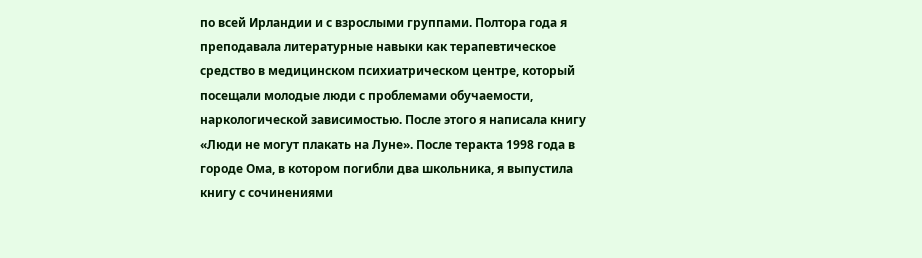по всей Ирландии и с взрослыми группами. Полтора года я преподавала литературные навыки как терапевтическое средство в медицинском психиатрическом центре, который посещали молодые люди с проблемами обучаемости, наркологической зависимостью. После этого я написала книгу «Люди не могут плакать на Луне». После теракта 1998 года в городе Ома, в котором погибли два школьника, я выпустила книгу с сочинениями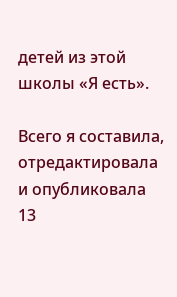детей из этой школы «Я есть».

Всего я составила, отредактировала и опубликовала 13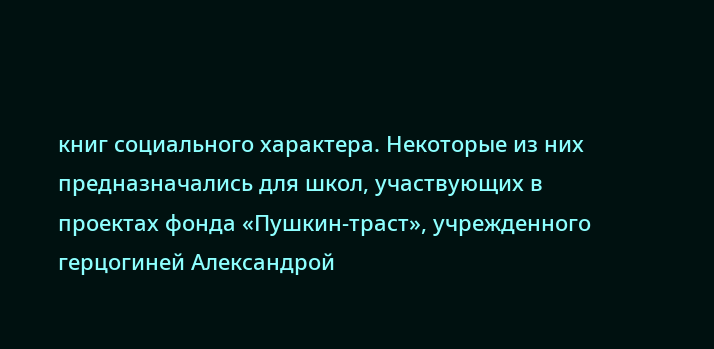книг социального характера. Некоторые из них предназначались для школ, участвующих в проектах фонда «Пушкин-траст», учрежденного герцогиней Александрой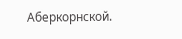Аберкорнской.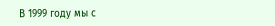В 1999 году мы с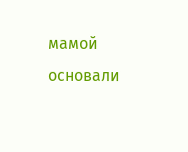мамой основали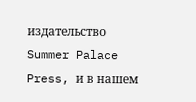издательство Summer Palace Press, и в нашем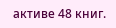активе 48 книг.